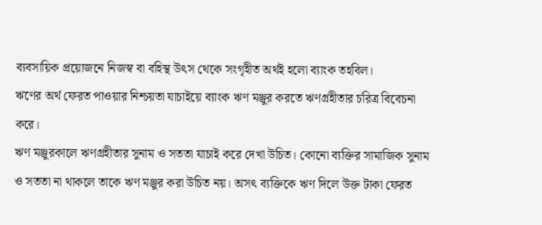ব্যবসায়িক প্রয়োজনে নিজস্ব বা বহিস্থ উৎস থেকে সংগৃহীত অর্থই হলো ব্যাংক তহবিল।
ঋণের অর্থ ফেরত পাওয়ার নিশ্চয়তা যাচাইয়ে ব্যাংক ঋণ মঞ্জুর করতে ঋণগ্রহীতার চরিত্র বিবেচনা করে।
ঋণ মঞ্জুরকালে ঋণগ্রহীতার সুনাম ও সততা যাচাই করে দেখা উচিত। কোনো ব্যক্তির সামাজিক সুনাম ও সততা না থাকলে তাকে ঋণ মঞ্জুর করা উচিত নয়। অসৎ ব্যক্তিকে ঋণ দিলে উক্ত টাকা ফেরত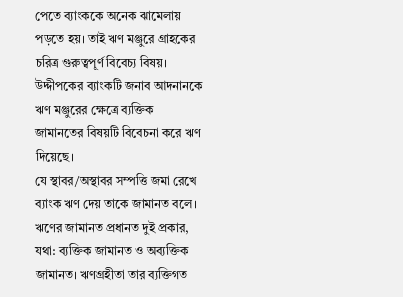পেতে ব্যাংককে অনেক ঝামেলায় পড়তে হয়। তাই ঋণ মঞ্জুরে গ্রাহকের চরিত্র গুরুত্বপূর্ণ বিবেচ্য বিষয়।
উদ্দীপকের ব্যাংকটি জনাব আদনানকে ঋণ মঞ্জুরের ক্ষেত্রে ব্যক্তিক জামানতের বিষয়টি বিবেচনা করে ঋণ দিয়েছে।
যে স্থাবর/অস্থাবর সম্পত্তি জমা রেখে ব্যাংক ঋণ দেয় তাকে জামানত বলে। ঋণের জামানত প্রধানত দুই প্রকার, যথা: ব্যক্তিক জামানত ও অব্যক্তিক জামানত। ঋণগ্রহীতা তার ব্যক্তিগত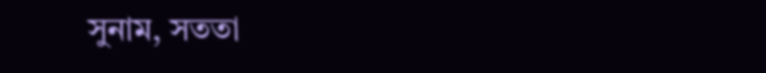সুনাম, সততা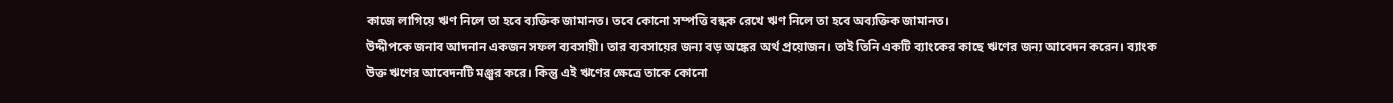কাজে লাগিয়ে ঋণ নিলে তা হবে ব্যক্তিক জামানত। তবে কোনো সম্পত্তি বন্ধক রেখে ঋণ নিলে তা হবে অব্যক্তিক জামানত।
উদ্দীপকে জনাব আদনান একজন সফল ব্যবসায়ী। তার ব্যবসায়ের জন্য বড় অঙ্কের অর্থ প্রয়োজন। তাই তিনি একটি ব্যাংকের কাছে ঋণের জন্য আবেদন করেন। ব্যাংক উক্ত ঋণের আবেদনটি মঞ্জুর করে। কিন্তু এই ঋণের ক্ষেত্রে তাকে কোনো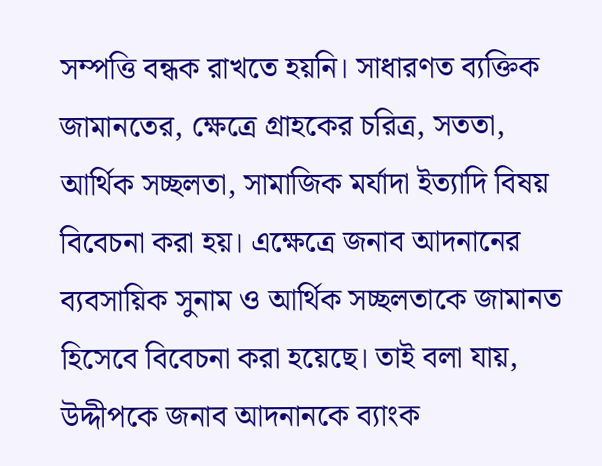সম্পত্তি বন্ধক রাখতে হয়নি। সাধারণত ব্যক্তিক জামানতের, ক্ষেত্রে গ্রাহকের চরিত্র, সততা, আর্থিক সচ্ছলতা, সামাজিক মর্যাদা ইত্যাদি বিষয় বিবেচনা করা হয়। এক্ষেত্রে জনাব আদনানের ব্যবসায়িক সুনাম ও আর্থিক সচ্ছলতাকে জামানত হিসেবে বিবেচনা করা হয়েছে। তাই বলা যায়, উদ্দীপকে জনাব আদনানকে ব্যাংক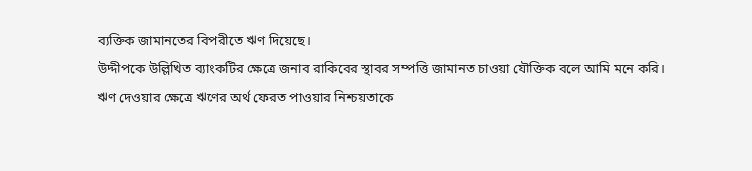ব্যক্তিক জামানতের বিপরীতে ঋণ দিয়েছে।
উদ্দীপকে উল্লিখিত ব্যাংকটির ক্ষেত্রে জনাব রাকিবের স্থাবর সম্পত্তি জামানত চাওয়া যৌক্তিক বলে আমি মনে করি।
ঋণ দেওয়ার ক্ষেত্রে ঋণের অর্থ ফেরত পাওয়ার নিশ্চয়তাকে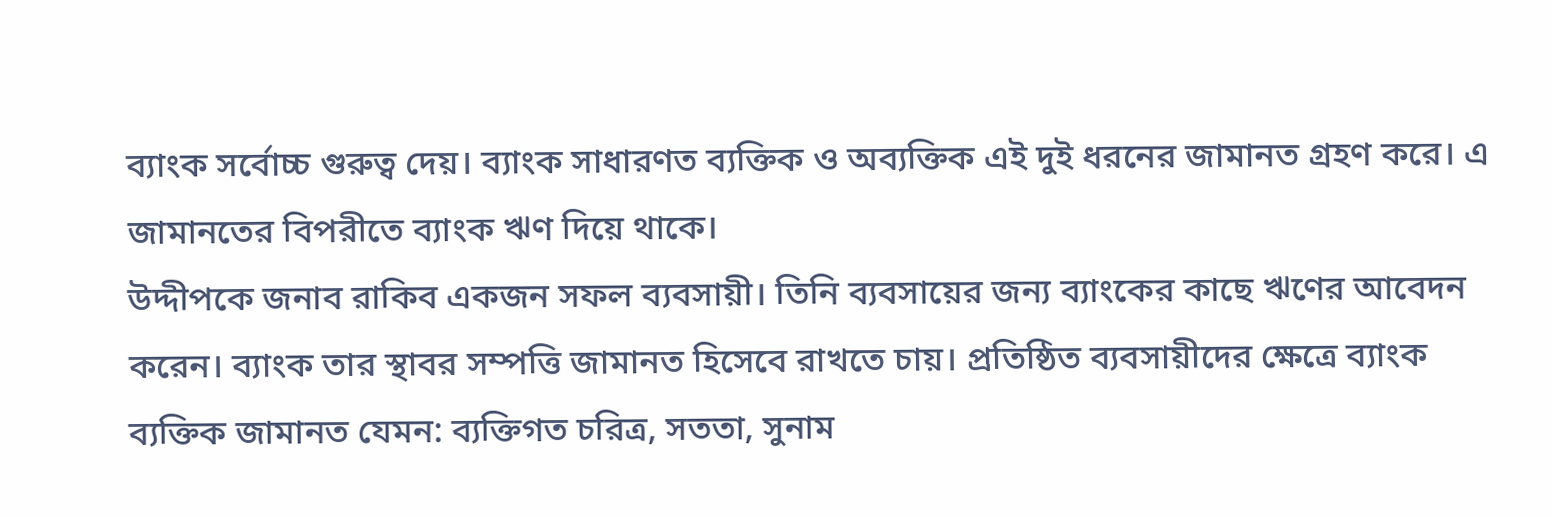ব্যাংক সর্বোচ্চ গুরুত্ব দেয়। ব্যাংক সাধারণত ব্যক্তিক ও অব্যক্তিক এই দুই ধরনের জামানত গ্রহণ করে। এ জামানতের বিপরীতে ব্যাংক ঋণ দিয়ে থাকে।
উদ্দীপকে জনাব রাকিব একজন সফল ব্যবসায়ী। তিনি ব্যবসায়ের জন্য ব্যাংকের কাছে ঋণের আবেদন করেন। ব্যাংক তার স্থাবর সম্পত্তি জামানত হিসেবে রাখতে চায়। প্রতিষ্ঠিত ব্যবসায়ীদের ক্ষেত্রে ব্যাংক ব্যক্তিক জামানত যেমন: ব্যক্তিগত চরিত্র, সততা, সুনাম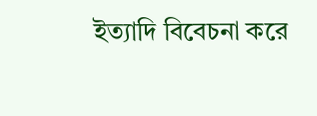ইত্যাদি বিবেচনা করে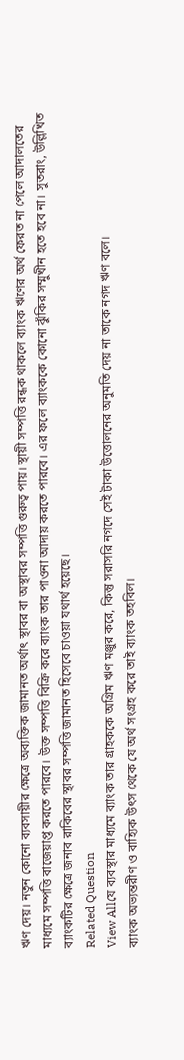ঋণ দেয়। নতুন কোনো ব্যবসায়ীর ক্ষেত্রে অব্যক্তিক জামানত অর্থাৎ স্থাবর বা অস্থাবর সম্পত্তি গুরুত্ব পায়। স্থায়ী সম্পত্তি রন্ধক থাকলে ব্যাংক ঋণের অর্থ ফেরত না পেলে আদালতের মাধ্যমে সম্পত্তি বাজেয়াপ্ত করতে পারবে। উক্ত সম্পত্তি বিক্রি করে ব্যাংক তার পাওনা আদায় করতে পারবে। এর ফলে ব্যাংককে কোনো ঝুঁকির সম্মুখীন হতে হবে না। সুতরাং, উল্লিখিত ব্যাংকটির ক্ষেত্রে জনাব রাকিবের স্থাবর সম্পত্তি জামানত হিসেবে চাওয়া যথার্থ হয়েছে।
Related Question
View Allযে ব্যবস্থার মাধ্যমে ব্যাংক তার গ্রাহককে অগ্রিম ঋণ মঞ্জুর করে, কিন্তু সরাসরি নগদে সেই টাকা উত্তোলনের অনুমতি দেয় না তাকে নগদ ঋণ বলে।
ব্যাংক অভ্যন্তরীণ ও বাহ্যিক উৎস থেকে যে অর্থ সংগ্রহ করে তাই ব্যাংক তহবিল।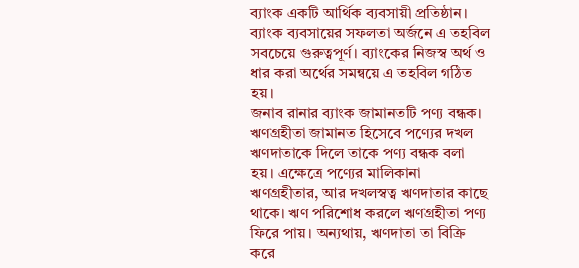ব্যাংক একটি আর্থিক ব্যবসায়ী প্রতিষ্ঠান। ব্যাংক ব্যবসায়ের সফলতা অর্জনে এ তহবিল সবচেয়ে গুরুত্বপূর্ণ। ব্যাংকের নিজস্ব অর্থ ও ধার করা অর্থের সমন্বয়ে এ তহবিল গঠিত হয়।
জনাব রানার ব্যাংক জামানতটি পণ্য বন্ধক।
ঋণগ্রহীতা জামানত হিসেবে পণ্যের দখল ঋণদাতাকে দিলে তাকে পণ্য বন্ধক বলা হয়। এক্ষেত্রে পণ্যের মালিকানা ঋণগ্রহীতার, আর দখলস্বত্ব ঋণদাতার কাছে থাকে। ঋণ পরিশোধ করলে ঋণগ্রহীতা পণ্য ফিরে পায়। অন্যথায়, ঋণদাতা তা বিক্রি করে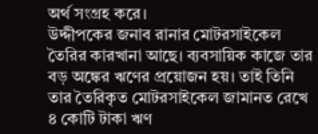অর্থ সংগ্রহ করে।
উদ্দীপকের জনাব রানার মোটরসাইকেল তৈরির কারখানা আছে। ব্যবসায়িক কাজে তার বড় অঙ্কের ঋণের প্রয়োজন হয়। তাই তিনি তার তৈরিকৃত মোটরসাইকেল জামানত রেখে ৪ কোটি টাকা ঋণ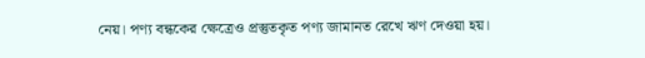নেয়। পণ্য বন্ধকের ক্ষেত্রেও প্রস্তুতকৃত পণ্য জামানত রেখে ঋণ দেওয়া হয়।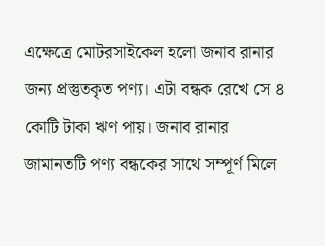এক্ষেত্রে মোটরসাইকেল হলো জনাব রানার জন্য প্রস্তুতকৃত পণ্য। এটা বন্ধক রেখে সে ৪ কোটি টাকা ঋণ পায়। জনাব রানার জামানতটি পণ্য বন্ধকের সাথে সম্পূর্ণ মিলে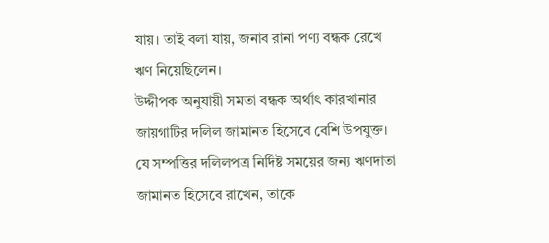যায়। তাই বলা যায়, জনাব রানা পণ্য বন্ধক রেখে ঋণ নিয়েছিলেন।
উদ্দীপক অনুযায়ী সমতা বন্ধক অর্থাৎ কারখানার জায়গাটির দলিল জামানত হিসেবে বেশি উপযুক্ত।
যে সম্পত্তির দলিলপত্র নির্দিষ্ট সময়ের জন্য ঋণদাতা জামানত হিসেবে রাখেন, তাকে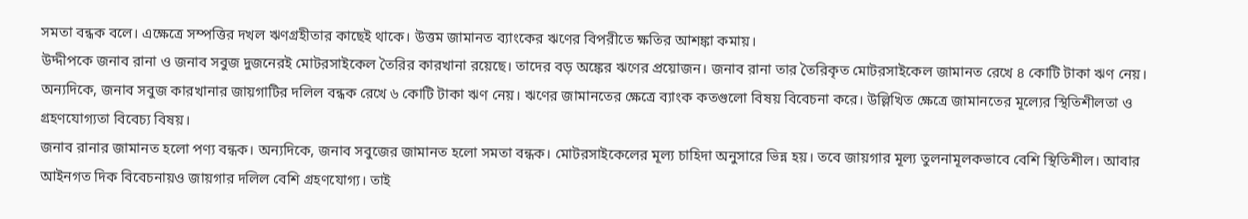সমতা বন্ধক বলে। এক্ষেত্রে সম্পত্তির দখল ঋণগ্রহীতার কাছেই থাকে। উত্তম জামানত ব্যাংকের ঋণের বিপরীতে ক্ষতির আশঙ্কা কমায়।
উদ্দীপকে জনাব রানা ও জনাব সবুজ দুজনেরই মোটরসাইকেল তৈরির কারখানা রয়েছে। তাদের বড় অঙ্কের ঋণের প্রয়োজন। জনাব রানা তার তৈরিকৃত মোটরসাইকেল জামানত রেখে ৪ কোটি টাকা ঋণ নেয়। অন্যদিকে, জনাব সবুজ কারখানার জায়গাটির দলিল বন্ধক রেখে ৬ কোটি টাকা ঋণ নেয়। ঋণের জামানতের ক্ষেত্রে ব্যাংক কতগুলো বিষয় বিবেচনা করে। উল্লিখিত ক্ষেত্রে জামানতের মূল্যের স্থিতিশীলতা ও গ্রহণযোগ্যতা বিবেচ্য বিষয়।
জনাব রানার জামানত হলো পণ্য বন্ধক। অন্যদিকে, জনাব সবুজের জামানত হলো সমতা বন্ধক। মোটরসাইকেলের মূল্য চাহিদা অনুসারে ভিন্ন হয়। তবে জায়গার মূল্য তুলনামূলকভাবে বেশি স্থিতিশীল। আবার আইনগত দিক বিবেচনায়ও জায়গার দলিল বেশি গ্রহণযোগ্য। তাই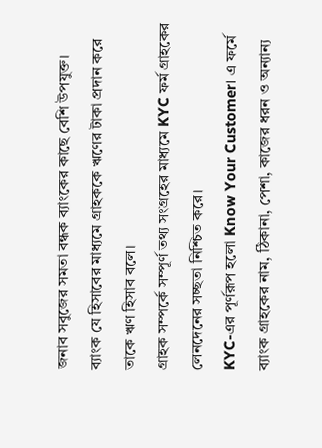জনাব সবুজের সমতা বন্ধক ব্যাংকের কাছে বেশি উপযুক্ত।
ব্যাংক যে হিসাবের মাধ্যমে গ্রাহককে ঋণের টাকা প্রদান করে তাকে ঋণ হিসাব বলে।
গ্রাহক সম্পর্কে সম্পূর্ণ তথ্য সংগ্রহের মাধ্যমে KYC ফর্ম গ্রাহকের লেনদেনের সচ্ছতা নিশ্চিত করে।
KYC-এর পূর্ণরূপ হলো Know Your Customer। এ ফর্মে ব্যাংক গ্রাহকের নাম, ঠিকানা, পেশা, কাজের ধরন ও অন্যান্য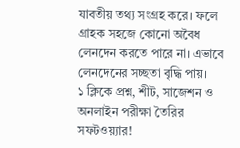যাবতীয় তথ্য সংগ্রহ করে। ফলে গ্রাহক সহজে কোনো অবৈধ লেনদেন করতে পারে না। এভাবে লেনদেনের সচ্ছতা বৃদ্ধি পায়।
১ ক্লিকে প্রশ্ন, শীট, সাজেশন ও
অনলাইন পরীক্ষা তৈরির সফটওয়্যার!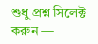শুধু প্রশ্ন সিলেক্ট করুন —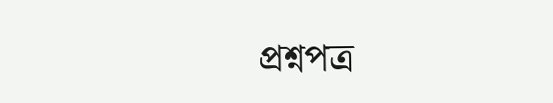প্রশ্নপত্র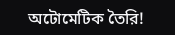অটোমেটিক তৈরি!